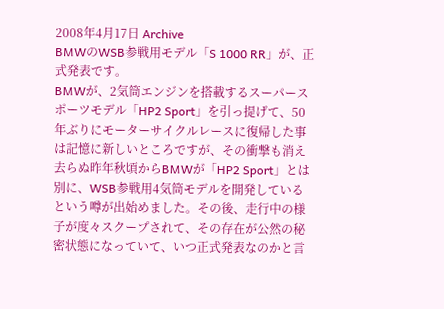2008年4月17日 Archive
BMWのWSB参戦用モデル「S 1000 RR」が、正式発表です。
BMWが、2気筒エンジンを搭載するスーパースポーツモデル「HP2 Sport」を引っ提げて、50年ぶりにモーターサイクルレースに復帰した事は記憶に新しいところですが、その衝撃も消え去らぬ昨年秋頃からBMWが「HP2 Sport」とは別に、WSB参戦用4気筒モデルを開発しているという噂が出始めました。その後、走行中の様子が度々スクープされて、その存在が公然の秘密状態になっていて、いつ正式発表なのかと言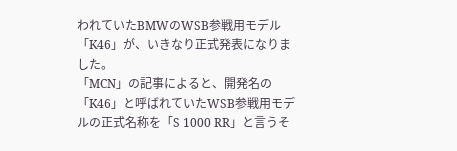われていたBMWのWSB参戦用モデル「K46」が、いきなり正式発表になりました。
「MCN」の記事によると、開発名の「K46」と呼ばれていたWSB参戦用モデルの正式名称を「S 1000 RR」と言うそ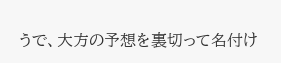うで、大方の予想を裏切って名付け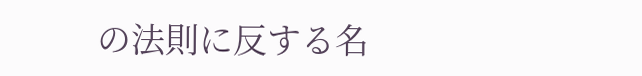の法則に反する名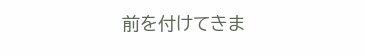前を付けてきま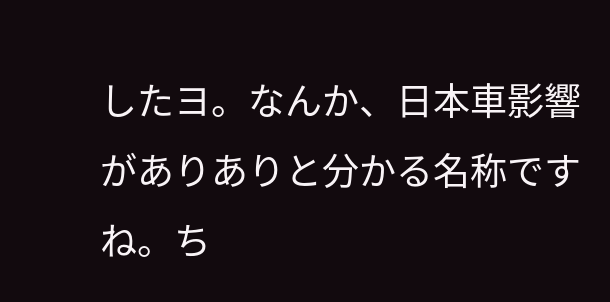したヨ。なんか、日本車影響がありありと分かる名称ですね。ち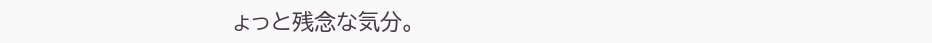ょっと残念な気分。